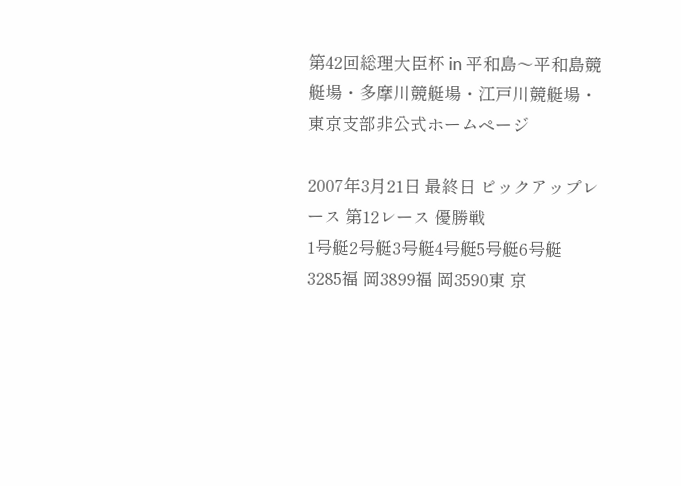第42回総理大臣杯 in 平和島〜平和島競艇場・多摩川競艇場・江戸川競艇場・東京支部非公式ホームページ

2007年3月21日 最終日 ピックアップレース 第12レース 優勝戦
1号艇2号艇3号艇4号艇5号艇6号艇
3285福 岡3899福 岡3590東 京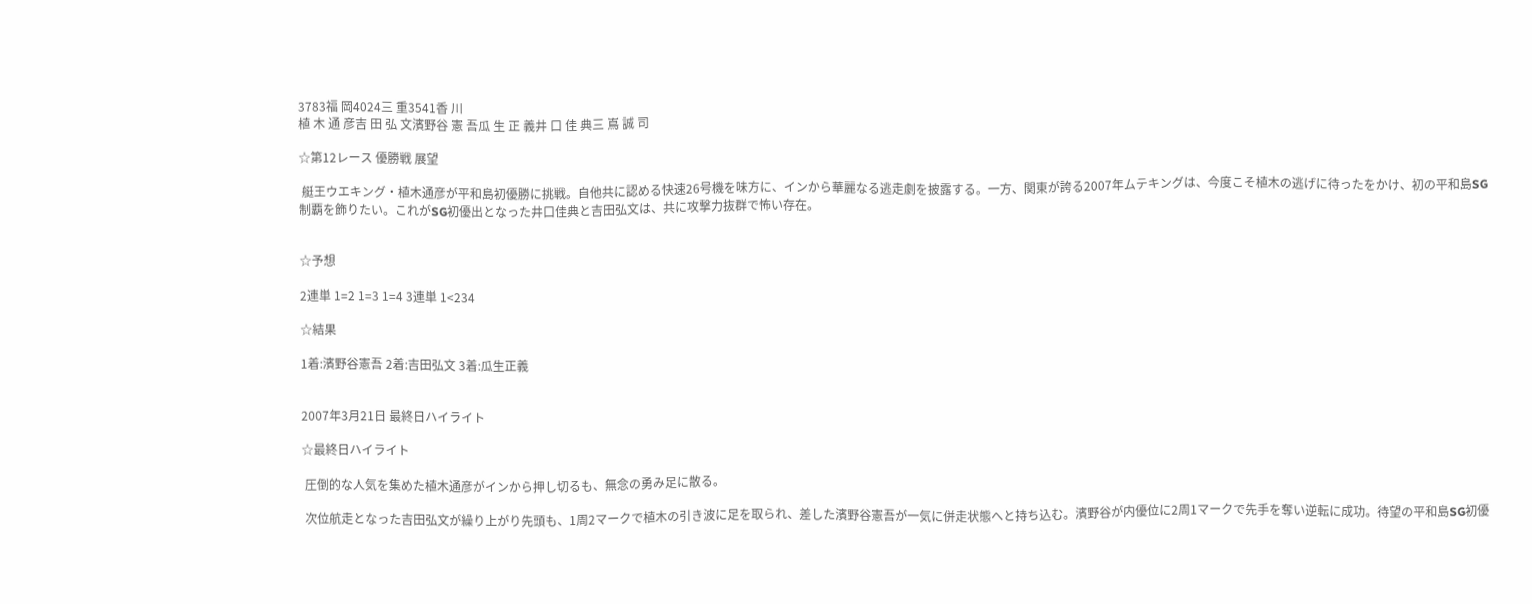3783福 岡4024三 重3541香 川
植 木 通 彦吉 田 弘 文濱野谷 憲 吾瓜 生 正 義井 口 佳 典三 嶌 誠 司

☆第12レース 優勝戦 展望

 艇王ウエキング・植木通彦が平和島初優勝に挑戦。自他共に認める快速26号機を味方に、インから華麗なる逃走劇を披露する。一方、関東が誇る2007年ムテキングは、今度こそ植木の逃げに待ったをかけ、初の平和島SG制覇を飾りたい。これがSG初優出となった井口佳典と吉田弘文は、共に攻撃力抜群で怖い存在。


☆予想

2連単 1=2 1=3 1=4 3連単 1<234

☆結果

1着:濱野谷憲吾 2着:吉田弘文 3着:瓜生正義


2007年3月21日 最終日ハイライト

☆最終日ハイライト

 圧倒的な人気を集めた植木通彦がインから押し切るも、無念の勇み足に散る。

 次位航走となった吉田弘文が繰り上がり先頭も、1周2マークで植木の引き波に足を取られ、差した濱野谷憲吾が一気に併走状態へと持ち込む。濱野谷が内優位に2周1マークで先手を奪い逆転に成功。待望の平和島SG初優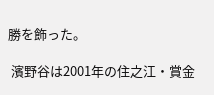勝を飾った。

 濱野谷は2001年の住之江・賞金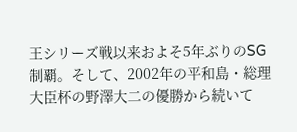王シリーズ戦以来およそ5年ぶりのSG制覇。そして、2002年の平和島・総理大臣杯の野澤大二の優勝から続いて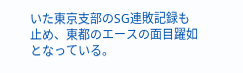いた東京支部のSG連敗記録も止め、東都のエースの面目躍如となっている。